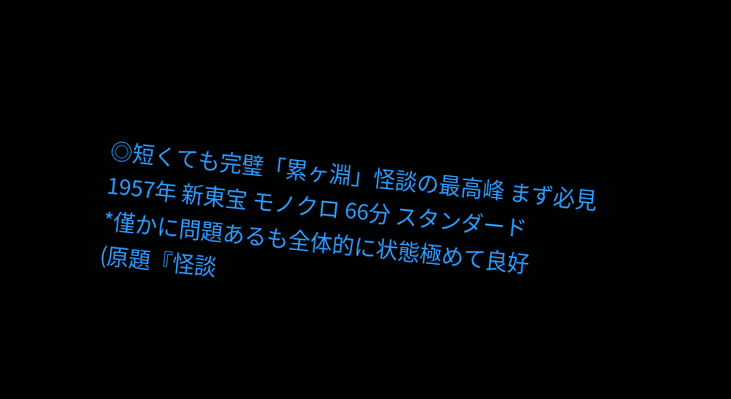◎短くても完璧「累ヶ淵」怪談の最高峰 まず必見
1957年 新東宝 モノクロ 66分 スタンダード
*僅かに問題あるも全体的に状態極めて良好
(原題『怪談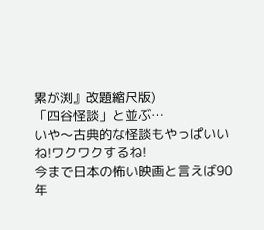累が渕』改題縮尺版)
「四谷怪談」と並ぶ…
いや〜古典的な怪談もやっぱいいね!ワクワクするね!
今まで日本の怖い映画と言えば90年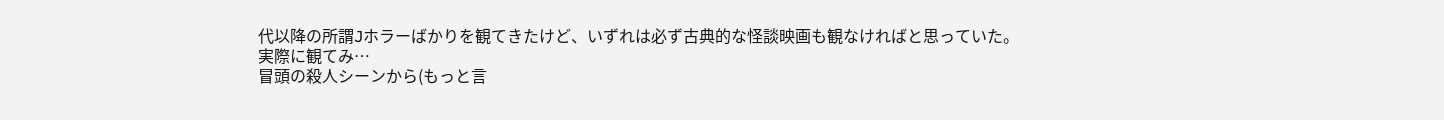代以降の所謂Jホラーばかりを観てきたけど、いずれは必ず古典的な怪談映画も観なければと思っていた。
実際に観てみ…
冒頭の殺人シーンから(もっと言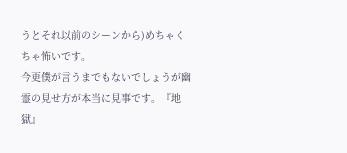うとそれ以前のシーンから)めちゃくちゃ怖いです。
今更僕が言うまでもないでしょうが幽霊の見せ方が本当に見事です。『地獄』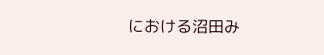における沼田み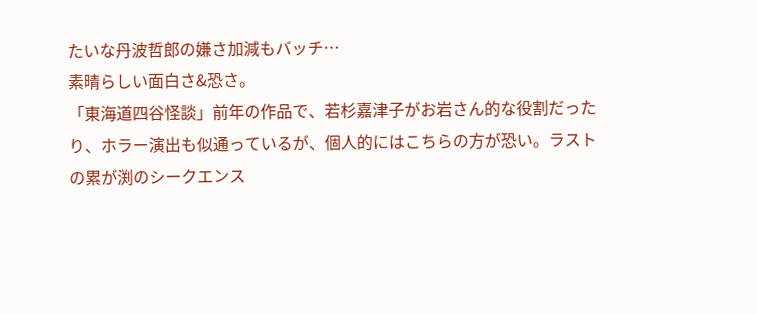たいな丹波哲郎の嫌さ加減もバッチ…
素晴らしい面白さ&恐さ。
「東海道四谷怪談」前年の作品で、若杉嘉津子がお岩さん的な役割だったり、ホラー演出も似通っているが、個人的にはこちらの方が恐い。ラストの累が渕のシークエンス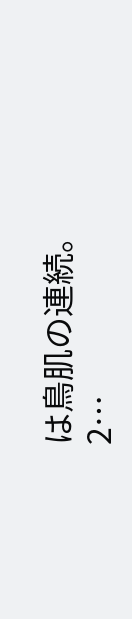は鳥肌の連続。
2…